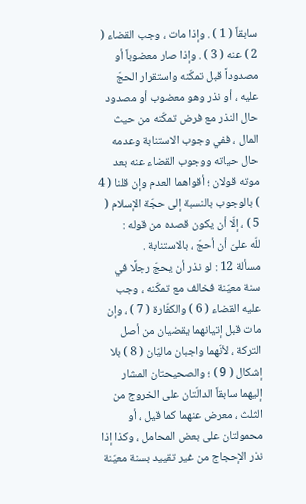سابقاً ( 1 ) . وإذا مات ، وجب القضاء ( 2 ) عنه ( 3 ) . وإذا صار معضوباً أو مصدوداً قبل تمكّنه واستقرار الحجّ عليه ، أو نذر وهو معضوب أو مصدود حال النذر مع فرض تمكّنه من حيث المال ، ففي وجوب الاستنابة وعدمه حال حياته ووجوب القضاء عنه بعد موته قولان ؛ أقواهما العدم وإن قلنا ( 4 ) بالوجوب بالنسبة إلى حجّة الإسلام ( 5 ) ، إلّا أن يكون قصده من قوله :
للّه علىّ أن أحجّ ، بالاستنابة .
مسألة 12 : لو نذر أن يحجّ رجلًا في سنة معيّنة فخالف مع تمكّنه ، وجب عليه القضاء ( 6 ) والكفّارة ( 7 ) ، وإن مات قبل إتيانهما يقضيان من أصل التركة ، لأنّهما واجبان ماليّان ( 8 ) بلا إشكال ( 9 ) ؛ والصحيحتان المشار إليهما سابقاً الدالّتان على الخروج من الثلث ، معرض عنهما كما قيل ، أو محمولتان على بعض المحامل ، وكذا إذا نذر الإحجاج من غير تقييد بسنة معيّنة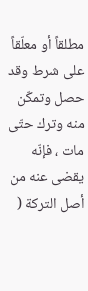مطلقاً أو معلّقاً على شرط وقد حصل وتمكّن منه وترك حتّى مات ، فإنّه يقضى عنه من أصل التركة (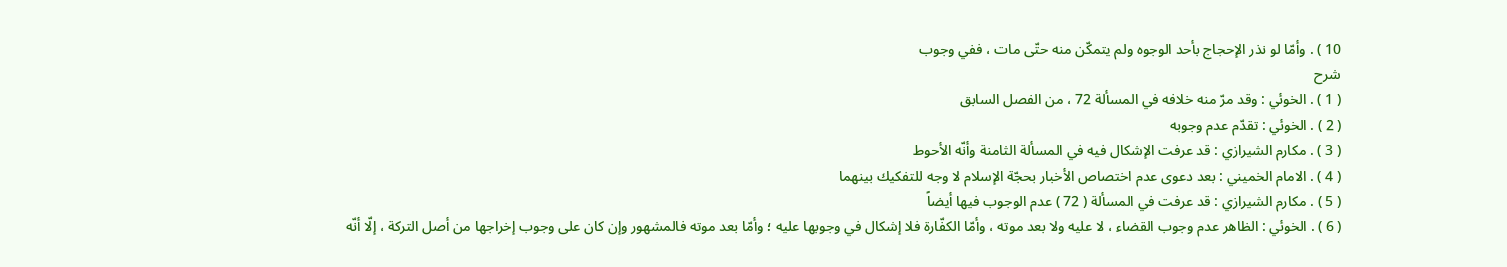10 ) . وأمّا لو نذر الإحجاج بأحد الوجوه ولم يتمكّن منه حتّى مات ، ففي وجوب
شرح
( 1 ) . الخوئي : وقد مرّ منه خلافه في المسألة 72 ، من الفصل السابق
( 2 ) . الخوئي : تقدّم عدم وجوبه
( 3 ) . مكارم الشيرازي : قد عرفت الإشكال فيه في المسألة الثامنة وأنّه الأحوط
( 4 ) . الامام الخميني : بعد دعوى عدم اختصاص الأخبار بحجّة الإسلام لا وجه للتفكيك بينهما
( 5 ) . مكارم الشيرازي : قد عرفت في المسألة ( 72 ) عدم الوجوب فيها أيضاً
( 6 ) . الخوئي : الظاهر عدم وجوب القضاء ، لا عليه ولا بعد موته ، وأمّا الكفّارة فلا إشكال في وجوبها عليه ؛ وأمّا بعد موته فالمشهور وإن كان على وجوب إخراجها من أصل التركة ، إلّا أنّه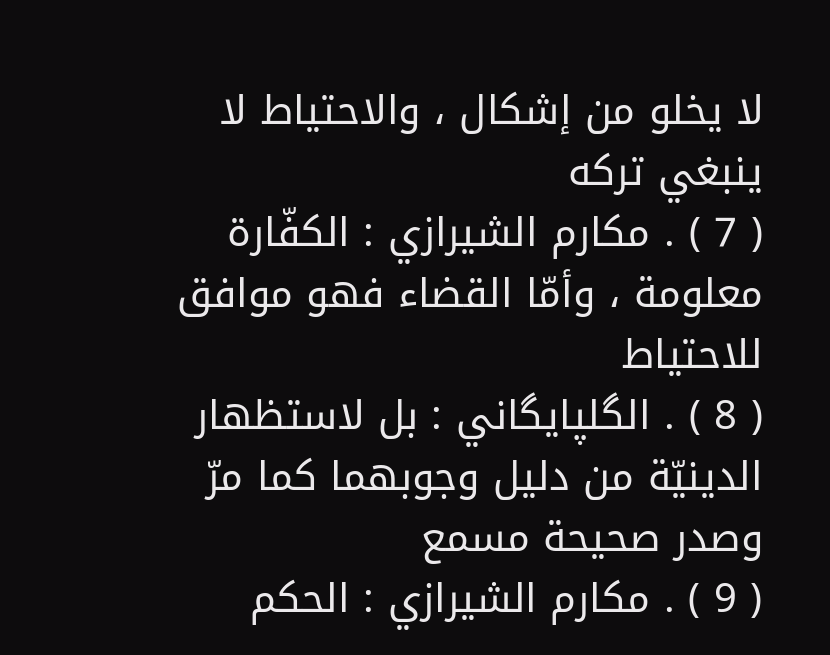لا يخلو من إشكال ، والاحتياط لا ينبغي تركه
( 7 ) . مكارم الشيرازي : الكفّارة معلومة ، وأمّا القضاء فهو موافق للاحتياط
( 8 ) . الگلپايگاني : بل لاستظهار الدينيّة من دليل وجوبهما كما مرّ وصدر صحيحة مسمع
( 9 ) . مكارم الشيرازي : الحكم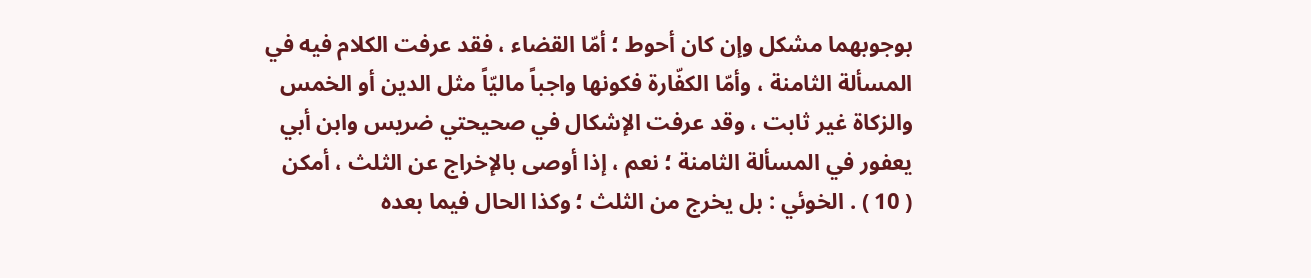بوجوبهما مشكل وإن كان أحوط ؛ أمّا القضاء ، فقد عرفت الكلام فيه في المسألة الثامنة ، وأمّا الكفّارة فكونها واجباً ماليّاً مثل الدين أو الخمس والزكاة غير ثابت ، وقد عرفت الإشكال في صحيحتي ضريس وابن أبي يعفور في المسألة الثامنة ؛ نعم ، إذا أوصى بالإخراج عن الثلث ، أمكن
( 10 ) . الخوئي : بل يخرج من الثلث ؛ وكذا الحال فيما بعده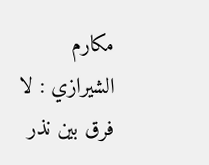مكارم الشيرازي : لا فرق بين نذر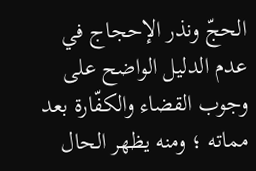الحجّ ونذر الإحجاج في عدم الدليل الواضح على وجوب القضاء والكفّارة بعد مماته ؛ ومنه يظهر الحال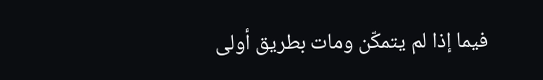فيما إذا لم يتمكّن ومات بطريق أولى